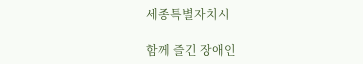세종특별자치시

함께 즐긴 장애인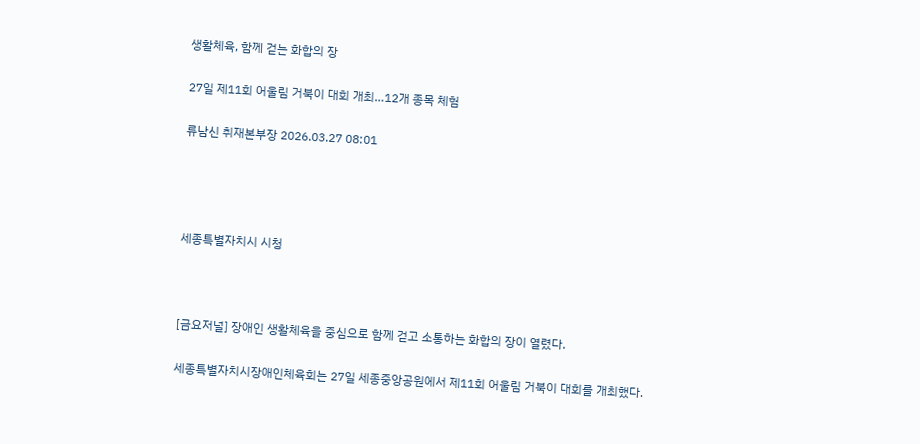생활체육, 함께 걷는 화합의 장

27일 제11회 어울림 거북이 대회 개최…12개 종목 체험

류남신 취재본부장 2026.03.27 08:01




세종특별자치시 시청



[금요저널] 장애인 생활체육을 중심으로 함께 걷고 소통하는 화합의 장이 열렸다.

세종특별자치시장애인체육회는 27일 세종중앙공원에서 제11회 어울림 거북이 대회를 개최했다.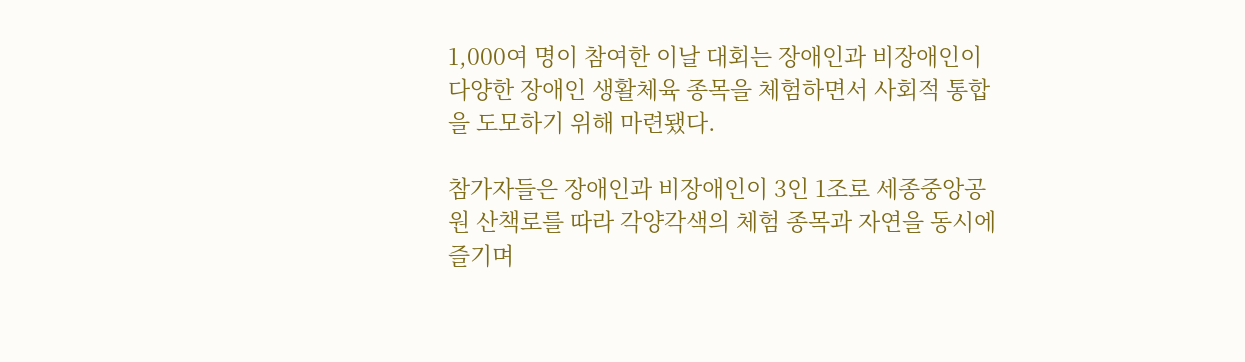1,000여 명이 참여한 이날 대회는 장애인과 비장애인이 다양한 장애인 생활체육 종목을 체험하면서 사회적 통합을 도모하기 위해 마련됐다.

참가자들은 장애인과 비장애인이 3인 1조로 세종중앙공원 산책로를 따라 각양각색의 체험 종목과 자연을 동시에 즐기며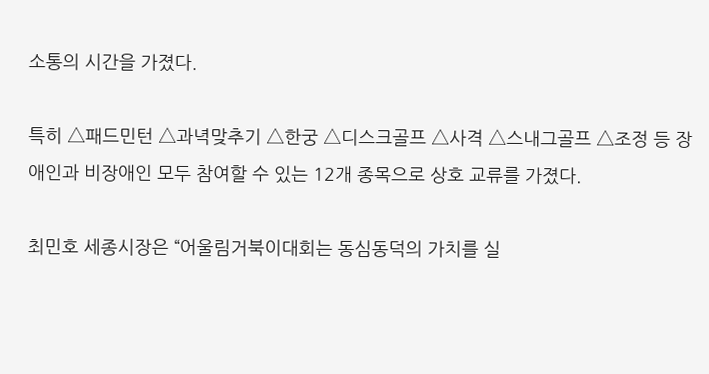소통의 시간을 가졌다.

특히 △패드민턴 △과녁맞추기 △한궁 △디스크골프 △사격 △스내그골프 △조정 등 장애인과 비장애인 모두 참여할 수 있는 12개 종목으로 상호 교류를 가졌다.

최민호 세종시장은 “어울림거북이대회는 동심동덕의 가치를 실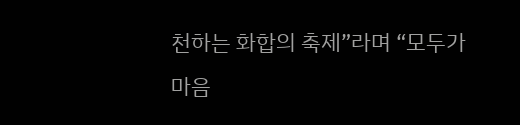천하는 화합의 축제”라며 “모두가 마음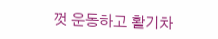껏 운동하고 활기차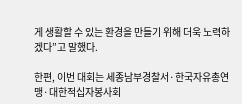게 생활할 수 있는 환경을 만들기 위해 더욱 노력하겠다”고 말했다.

한편, 이번 대회는 세종남부경찰서·한국자유총연맹·대한적십자봉사회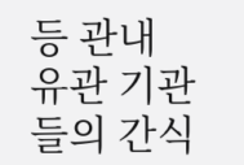등 관내 유관 기관들의 간식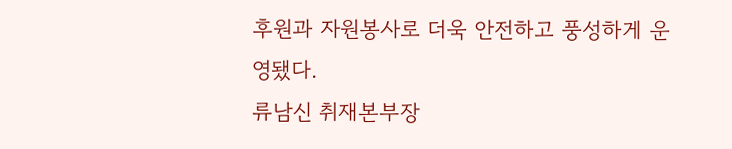후원과 자원봉사로 더욱 안전하고 풍성하게 운영됐다.
류남신 취재본부장